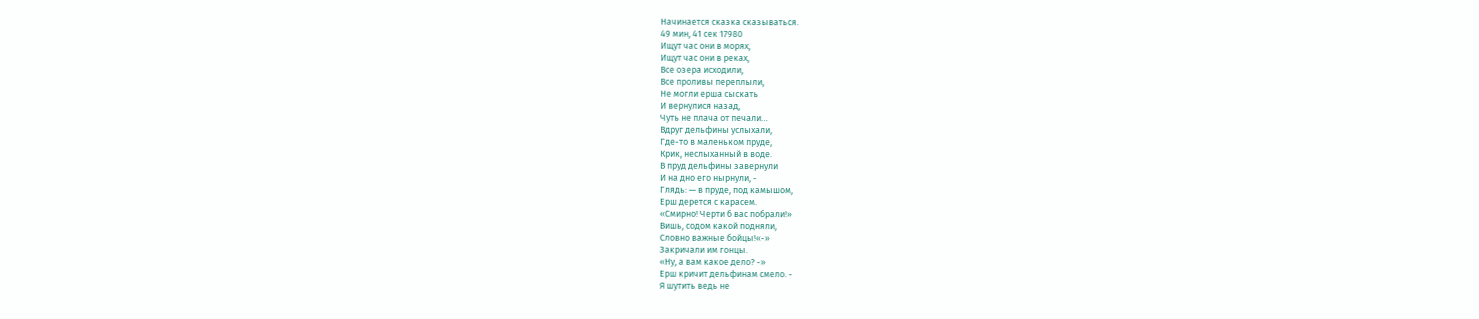Начинается сказка сказываться.
49 мин, 41 сек 17980
Ищут час они в морях,
Ищут час они в реках,
Все озера исходили,
Все проливы переплыли,
Не могли ерша сыскать
И вернулися назад,
Чуть не плача от печали…
Вдруг дельфины услыхали,
Где-то в маленьком пруде,
Крик, неслыханный в воде.
В пруд дельфины завернули
И на дно его нырнули, -
Глядь: — в пруде, под камышом,
Ерш дерется с карасем.
«Смирно! Черти б вас побрали!»
Вишь, содом какой подняли,
Словно важные бойцы!«-»
Закричали им гонцы.
«Ну, а вам какое дело? -»
Ерш кричит дельфинам смело. -
Я шутить ведь не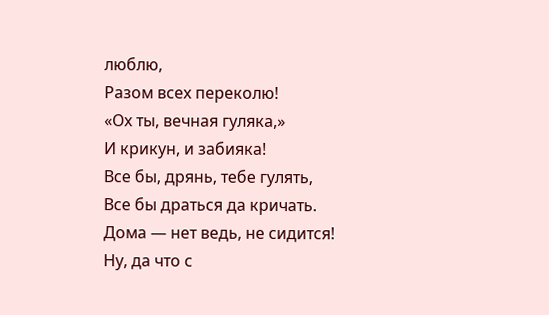люблю,
Разом всех переколю!
«Ох ты, вечная гуляка,»
И крикун, и забияка!
Все бы, дрянь, тебе гулять,
Все бы драться да кричать.
Дома — нет ведь, не сидится!
Ну, да что с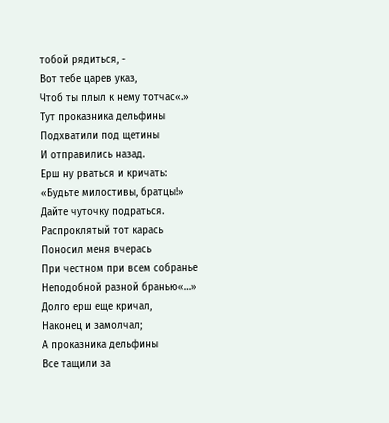тобой рядиться, -
Вот тебе царев указ,
Чтоб ты плыл к нему тотчас«.»
Тут проказника дельфины
Подхватили под щетины
И отправились назад.
Ерш ну рваться и кричать:
«Будьте милостивы, братцы!»
Дайте чуточку подраться.
Распроклятый тот карась
Поносил меня вчерась
При честном при всем собранье
Неподобной разной бранью«…»
Долго ерш еще кричал,
Наконец и замолчал;
А проказника дельфины
Все тащили за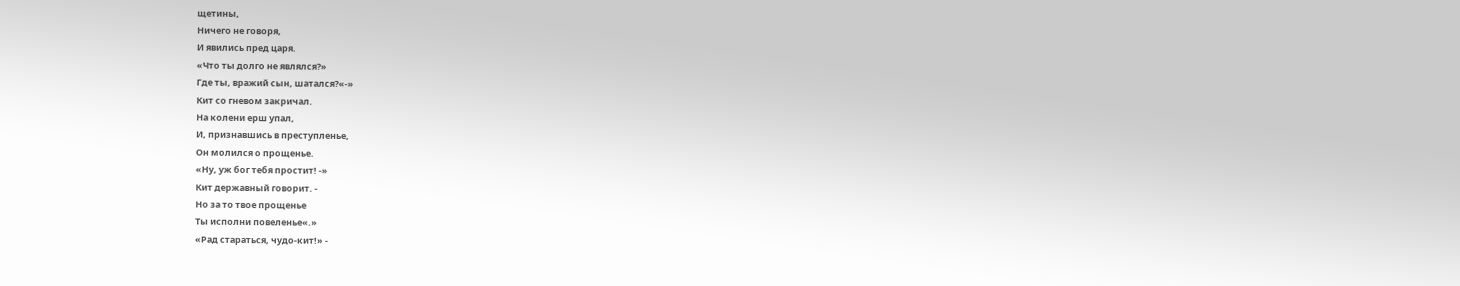щетины,
Ничего не говоря,
И явились пред царя.
«Что ты долго не являлся?»
Где ты, вражий сын, шатался?«-»
Кит со гневом закричал.
На колени ерш упал,
И, признавшись в преступленье,
Он молился о прощенье.
«Ну, уж бог тебя простит! -»
Кит державный говорит. -
Но за то твое прощенье
Ты исполни повеленье«.»
«Рад стараться, чудо-кит!» -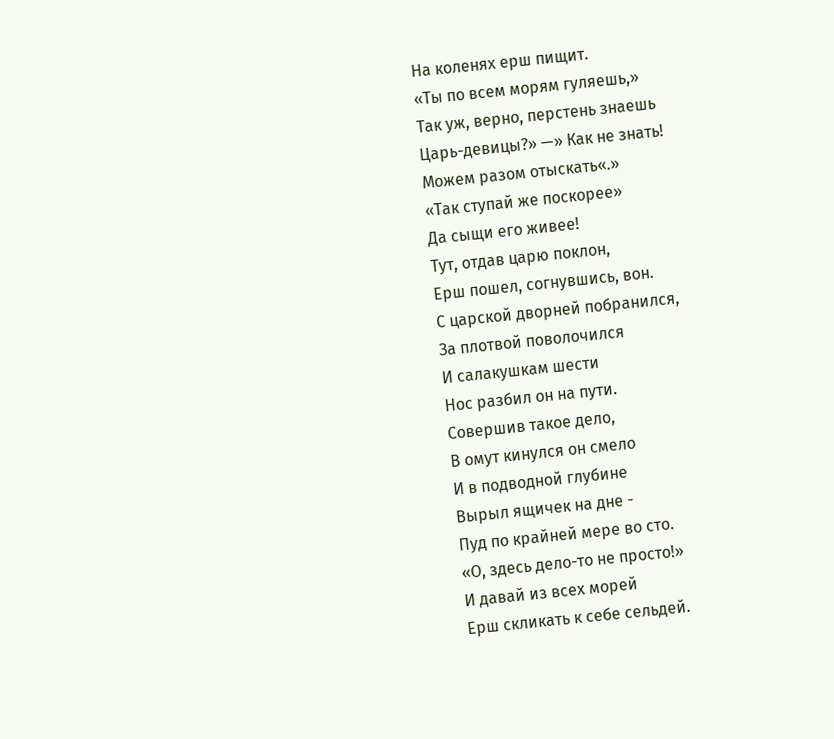На коленях ерш пищит.
«Ты по всем морям гуляешь,»
Так уж, верно, перстень знаешь
Царь-девицы?» —» Как не знать!
Можем разом отыскать«.»
«Так ступай же поскорее»
Да сыщи его живее!
Тут, отдав царю поклон,
Ерш пошел, согнувшись, вон.
С царской дворней побранился,
За плотвой поволочился
И салакушкам шести
Нос разбил он на пути.
Совершив такое дело,
В омут кинулся он смело
И в подводной глубине
Вырыл ящичек на дне -
Пуд по крайней мере во сто.
«О, здесь дело-то не просто!»
И давай из всех морей
Ерш скликать к себе сельдей.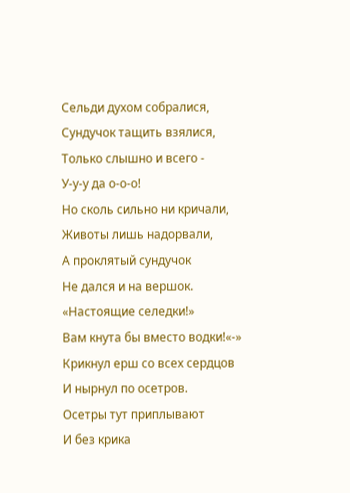Сельди духом собралися,
Сундучок тащить взялися,
Только слышно и всего -
У-у-у да о-о-о!
Но сколь сильно ни кричали,
Животы лишь надорвали,
А проклятый сундучок
Не дался и на вершок.
«Настоящие селедки!»
Вам кнута бы вместо водки!«-»
Крикнул ерш со всех сердцов
И нырнул по осетров.
Осетры тут приплывают
И без крика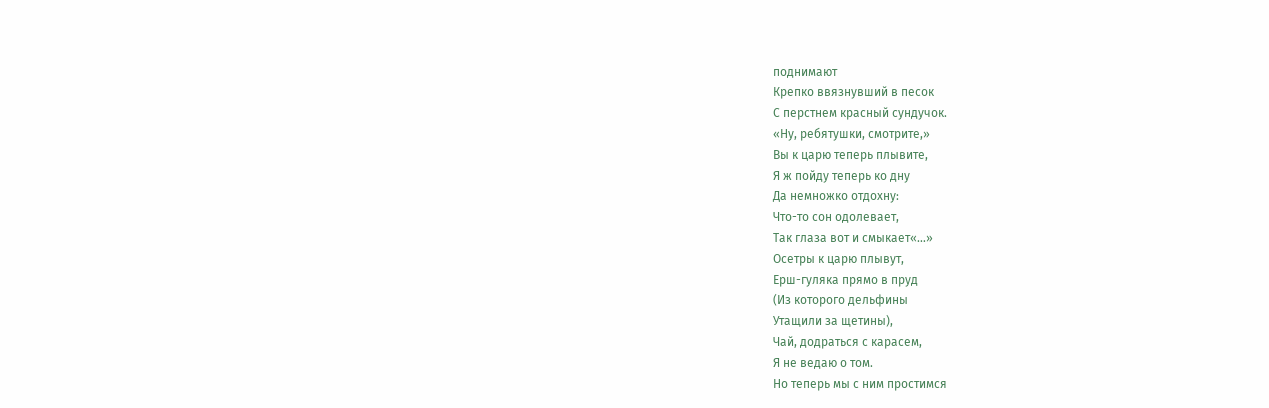поднимают
Крепко ввязнувший в песок
С перстнем красный сундучок.
«Ну, ребятушки, смотрите,»
Вы к царю теперь плывите,
Я ж пойду теперь ко дну
Да немножко отдохну:
Что-то сон одолевает,
Так глаза вот и смыкает«…»
Осетры к царю плывут,
Ерш-гуляка прямо в пруд
(Из которого дельфины
Утащили за щетины),
Чай, додраться с карасем,
Я не ведаю о том.
Но теперь мы с ним простимся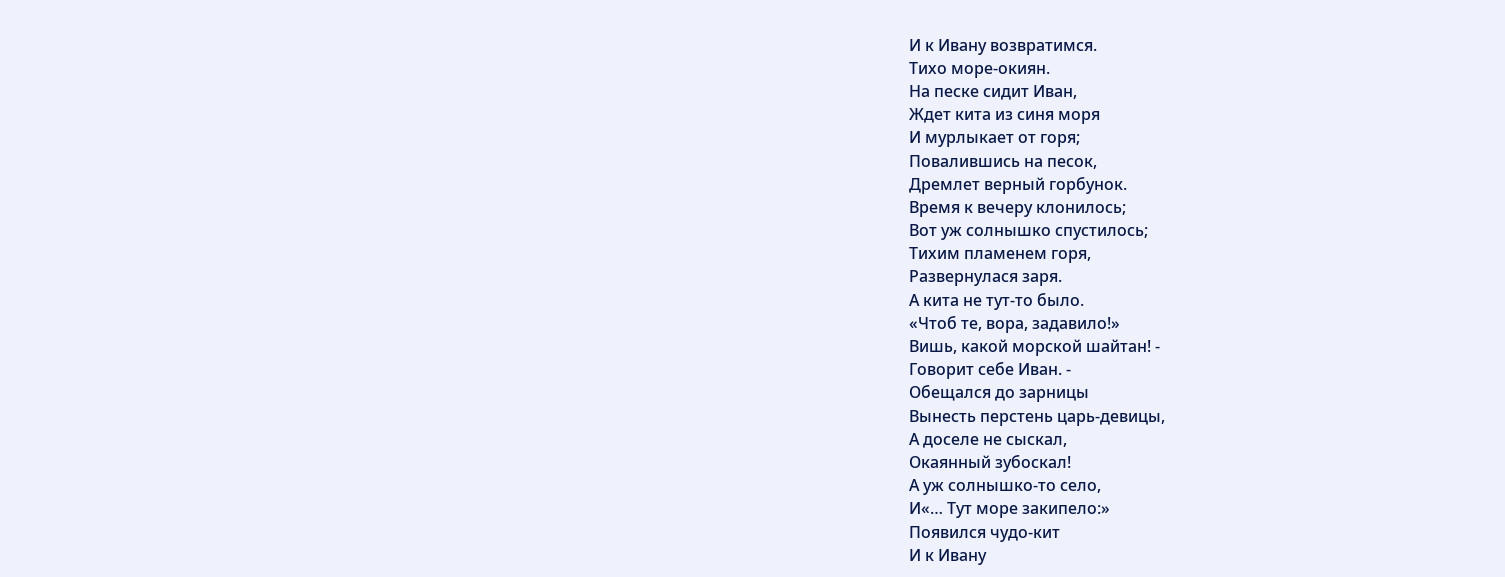И к Ивану возвратимся.
Тихо море-окиян.
На песке сидит Иван,
Ждет кита из синя моря
И мурлыкает от горя;
Повалившись на песок,
Дремлет верный горбунок.
Время к вечеру клонилось;
Вот уж солнышко спустилось;
Тихим пламенем горя,
Развернулася заря.
А кита не тут-то было.
«Чтоб те, вора, задавило!»
Вишь, какой морской шайтан! -
Говорит себе Иван. -
Обещался до зарницы
Вынесть перстень царь-девицы,
А доселе не сыскал,
Окаянный зубоскал!
А уж солнышко-то село,
И«… Тут море закипело:»
Появился чудо-кит
И к Ивану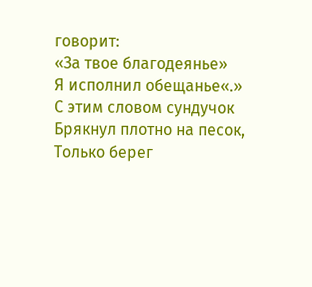говорит:
«За твое благодеянье»
Я исполнил обещанье«.»
С этим словом сундучок
Брякнул плотно на песок,
Только берег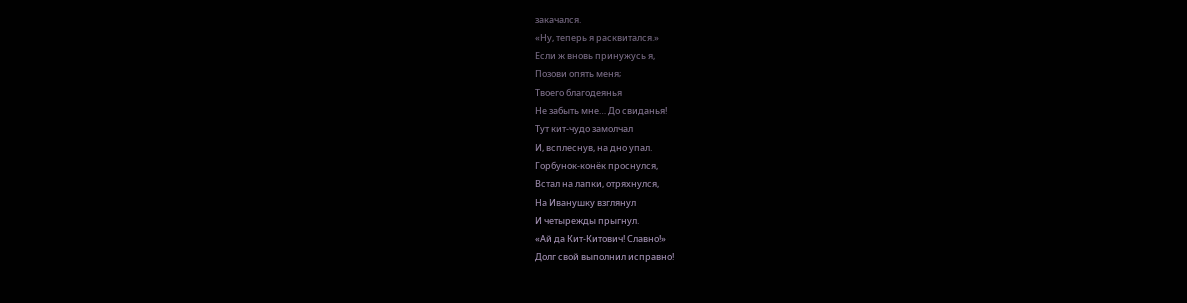закачался.
«Ну, теперь я расквитался.»
Если ж вновь принужусь я,
Позови опять меня;
Твоего благодеянья
Не забыть мне… До свиданья!
Тут кит-чудо замолчал
И, всплеснув, на дно упал.
Горбунок-конёк проснулся,
Встал на лапки, отряхнулся,
На Иванушку взглянул
И четырежды прыгнул.
«Ай да Кит-Китович! Славно!»
Долг свой выполнил исправно!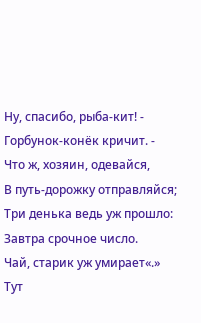Ну, спасибо, рыба-кит! -
Горбунок-конёк кричит. -
Что ж, хозяин, одевайся,
В путь-дорожку отправляйся;
Три денька ведь уж прошло:
Завтра срочное число.
Чай, старик уж умирает«.»
Тут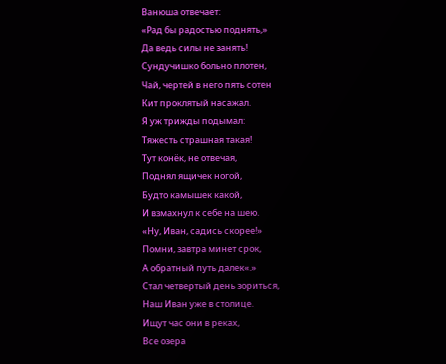Ванюша отвечает:
«Рад бы радостью поднять,»
Да ведь силы не занять!
Сундучишко больно плотен,
Чай, чертей в него пять сотен
Кит проклятый насажал.
Я уж трижды подымал:
Тяжесть страшная такая!
Тут конёк, не отвечая,
Поднял ящичек ногой,
Будто камышек какой,
И взмахнул к себе на шею.
«Ну, Иван, садись скорее!»
Помни, завтра минет срок,
А обратный путь далек«.»
Стал четвертый день зориться,
Наш Иван уже в столице.
Ищут час они в реках,
Все озера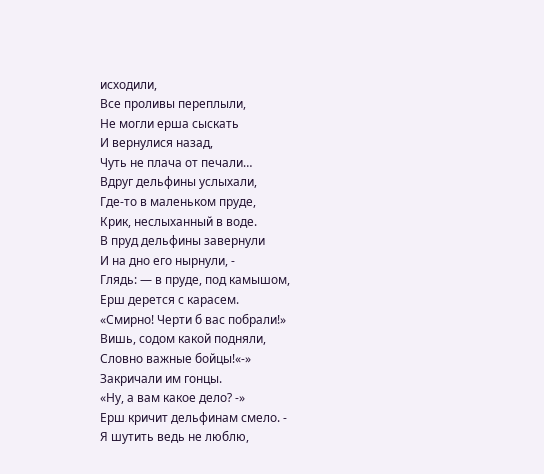исходили,
Все проливы переплыли,
Не могли ерша сыскать
И вернулися назад,
Чуть не плача от печали…
Вдруг дельфины услыхали,
Где-то в маленьком пруде,
Крик, неслыханный в воде.
В пруд дельфины завернули
И на дно его нырнули, -
Глядь: — в пруде, под камышом,
Ерш дерется с карасем.
«Смирно! Черти б вас побрали!»
Вишь, содом какой подняли,
Словно важные бойцы!«-»
Закричали им гонцы.
«Ну, а вам какое дело? -»
Ерш кричит дельфинам смело. -
Я шутить ведь не люблю,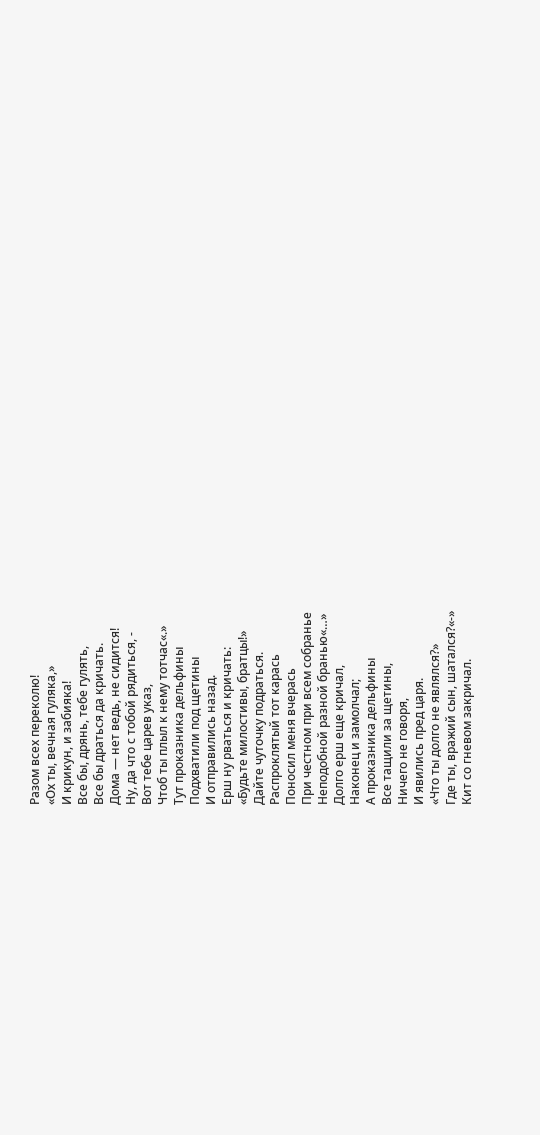Разом всех переколю!
«Ох ты, вечная гуляка,»
И крикун, и забияка!
Все бы, дрянь, тебе гулять,
Все бы драться да кричать.
Дома — нет ведь, не сидится!
Ну, да что с тобой рядиться, -
Вот тебе царев указ,
Чтоб ты плыл к нему тотчас«.»
Тут проказника дельфины
Подхватили под щетины
И отправились назад.
Ерш ну рваться и кричать:
«Будьте милостивы, братцы!»
Дайте чуточку подраться.
Распроклятый тот карась
Поносил меня вчерась
При честном при всем собранье
Неподобной разной бранью«…»
Долго ерш еще кричал,
Наконец и замолчал;
А проказника дельфины
Все тащили за щетины,
Ничего не говоря,
И явились пред царя.
«Что ты долго не являлся?»
Где ты, вражий сын, шатался?«-»
Кит со гневом закричал.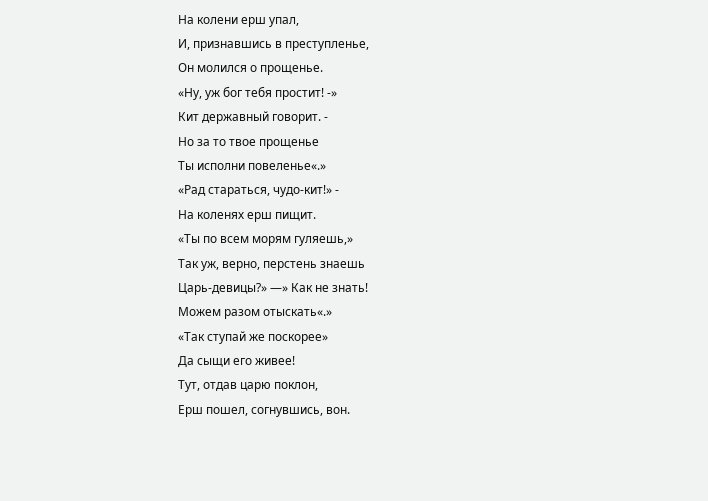На колени ерш упал,
И, признавшись в преступленье,
Он молился о прощенье.
«Ну, уж бог тебя простит! -»
Кит державный говорит. -
Но за то твое прощенье
Ты исполни повеленье«.»
«Рад стараться, чудо-кит!» -
На коленях ерш пищит.
«Ты по всем морям гуляешь,»
Так уж, верно, перстень знаешь
Царь-девицы?» —» Как не знать!
Можем разом отыскать«.»
«Так ступай же поскорее»
Да сыщи его живее!
Тут, отдав царю поклон,
Ерш пошел, согнувшись, вон.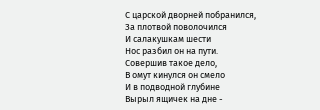С царской дворней побранился,
За плотвой поволочился
И салакушкам шести
Нос разбил он на пути.
Совершив такое дело,
В омут кинулся он смело
И в подводной глубине
Вырыл ящичек на дне -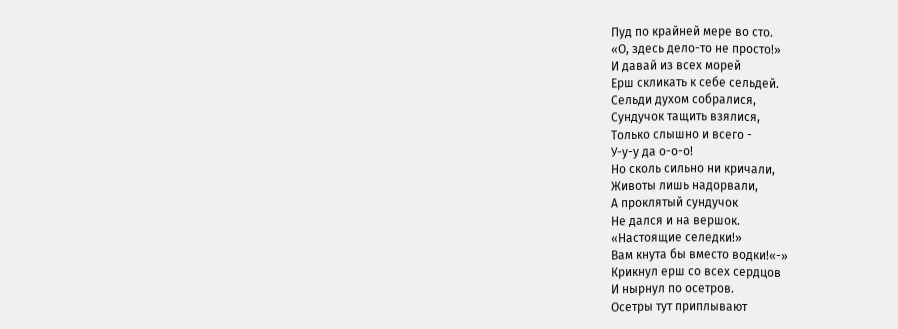Пуд по крайней мере во сто.
«О, здесь дело-то не просто!»
И давай из всех морей
Ерш скликать к себе сельдей.
Сельди духом собралися,
Сундучок тащить взялися,
Только слышно и всего -
У-у-у да о-о-о!
Но сколь сильно ни кричали,
Животы лишь надорвали,
А проклятый сундучок
Не дался и на вершок.
«Настоящие селедки!»
Вам кнута бы вместо водки!«-»
Крикнул ерш со всех сердцов
И нырнул по осетров.
Осетры тут приплывают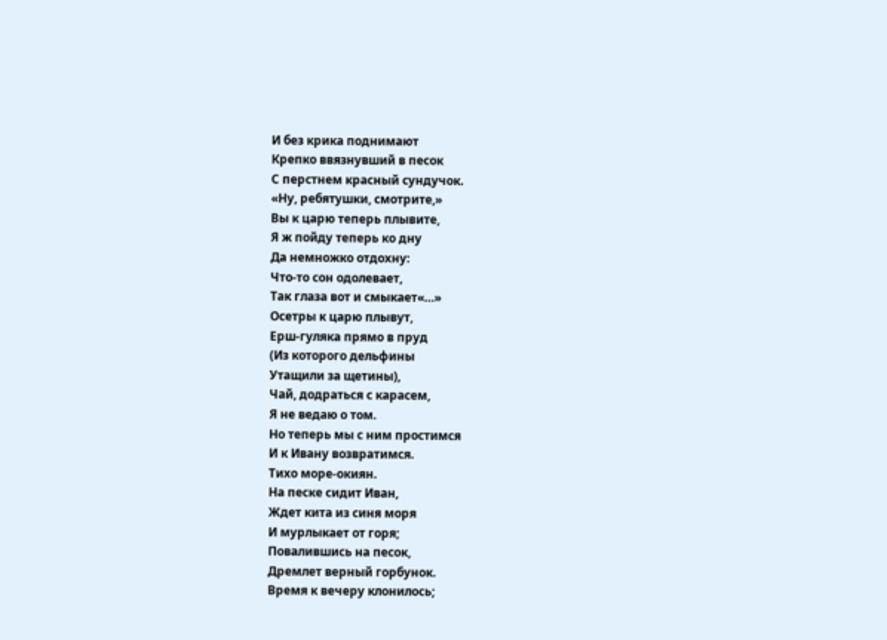И без крика поднимают
Крепко ввязнувший в песок
С перстнем красный сундучок.
«Ну, ребятушки, смотрите,»
Вы к царю теперь плывите,
Я ж пойду теперь ко дну
Да немножко отдохну:
Что-то сон одолевает,
Так глаза вот и смыкает«…»
Осетры к царю плывут,
Ерш-гуляка прямо в пруд
(Из которого дельфины
Утащили за щетины),
Чай, додраться с карасем,
Я не ведаю о том.
Но теперь мы с ним простимся
И к Ивану возвратимся.
Тихо море-окиян.
На песке сидит Иван,
Ждет кита из синя моря
И мурлыкает от горя;
Повалившись на песок,
Дремлет верный горбунок.
Время к вечеру клонилось;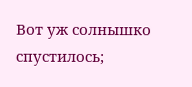Вот уж солнышко спустилось;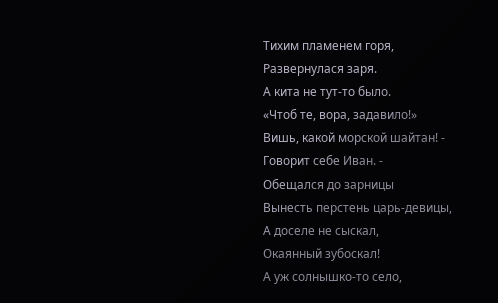Тихим пламенем горя,
Развернулася заря.
А кита не тут-то было.
«Чтоб те, вора, задавило!»
Вишь, какой морской шайтан! -
Говорит себе Иван. -
Обещался до зарницы
Вынесть перстень царь-девицы,
А доселе не сыскал,
Окаянный зубоскал!
А уж солнышко-то село,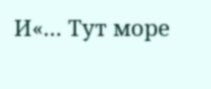И«… Тут море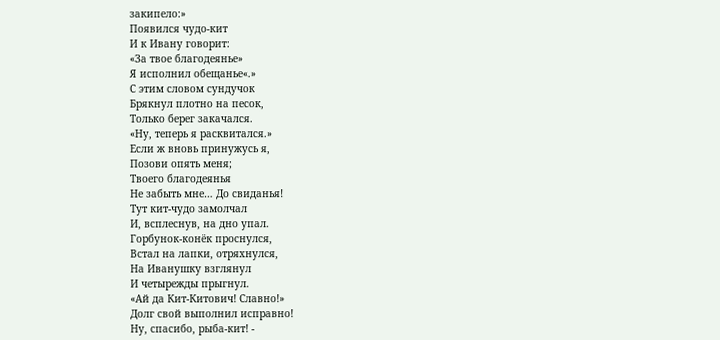закипело:»
Появился чудо-кит
И к Ивану говорит:
«За твое благодеянье»
Я исполнил обещанье«.»
С этим словом сундучок
Брякнул плотно на песок,
Только берег закачался.
«Ну, теперь я расквитался.»
Если ж вновь принужусь я,
Позови опять меня;
Твоего благодеянья
Не забыть мне… До свиданья!
Тут кит-чудо замолчал
И, всплеснув, на дно упал.
Горбунок-конёк проснулся,
Встал на лапки, отряхнулся,
На Иванушку взглянул
И четырежды прыгнул.
«Ай да Кит-Китович! Славно!»
Долг свой выполнил исправно!
Ну, спасибо, рыба-кит! -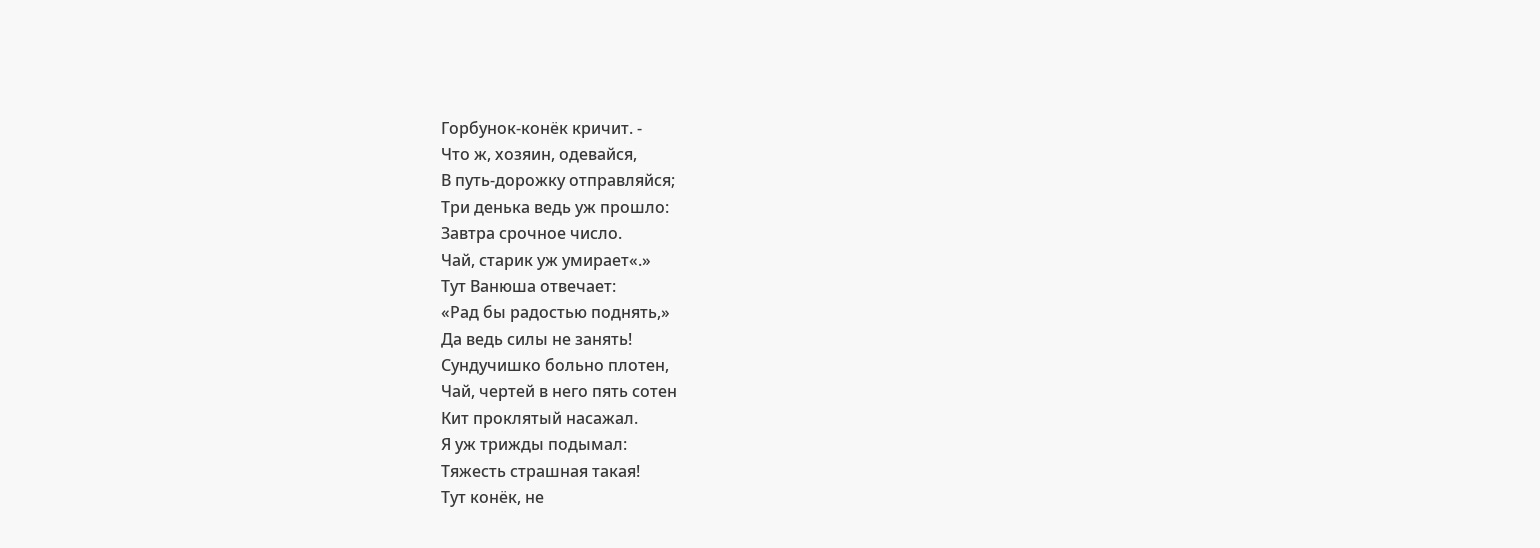Горбунок-конёк кричит. -
Что ж, хозяин, одевайся,
В путь-дорожку отправляйся;
Три денька ведь уж прошло:
Завтра срочное число.
Чай, старик уж умирает«.»
Тут Ванюша отвечает:
«Рад бы радостью поднять,»
Да ведь силы не занять!
Сундучишко больно плотен,
Чай, чертей в него пять сотен
Кит проклятый насажал.
Я уж трижды подымал:
Тяжесть страшная такая!
Тут конёк, не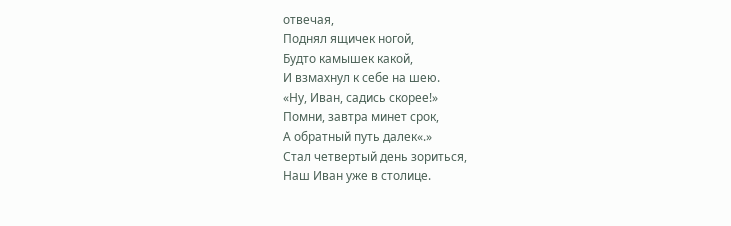отвечая,
Поднял ящичек ногой,
Будто камышек какой,
И взмахнул к себе на шею.
«Ну, Иван, садись скорее!»
Помни, завтра минет срок,
А обратный путь далек«.»
Стал четвертый день зориться,
Наш Иван уже в столице.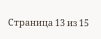Страница 13 из 15